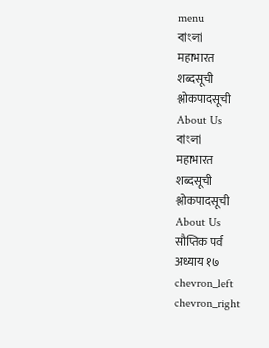menu
বাংলা
महाभारत
शब्दसूची
श्लोकपादसूची
About Us
বাংলা
महाभारत
शब्दसूची
श्लोकपादसूची
About Us
सौप्तिक पर्व
अध्याय १७
chevron_left
chevron_right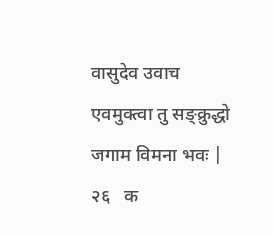वासुदेव उवाच
एवमुक्त्वा तु सङ्क्रुद्धो जगाम विमना भवः |  २६   क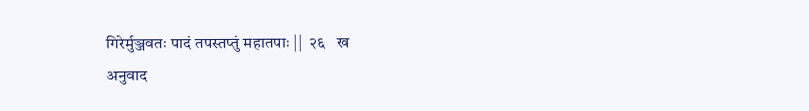गिरेर्मुञ्जवतः पादं तपस्तप्तुं महातपाः ||  २६   ख
अनुवाद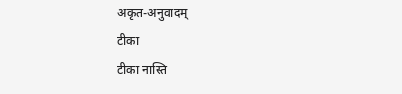अकृत-अनुवादम्
टीका
टीका नास्ति